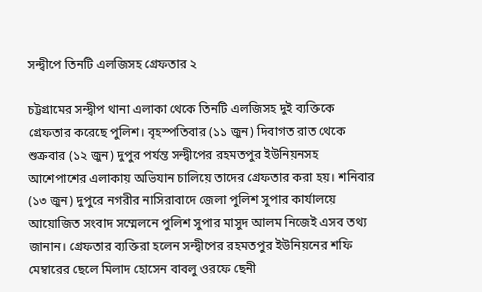সন্দ্বীপে তিনটি এলজিসহ গ্রেফতার ২

চট্টগ্রামের সন্দ্বীপ থানা এলাকা থেকে তিনটি এলজিসহ দুই ব্যক্তিকে গ্রেফতার করেছে পুলিশ। বৃহস্পতিবার (১১ জুন) দিবাগত রাত থেকে শুক্রবার (১২ জুন) দুপুর পর্যন্ত সন্দ্বীপের রহমতপুর ইউনিয়নসহ আশেপাশের এলাকায় অভিযান চালিয়ে তাদের গ্রেফতার করা হয়। শনিবার (১৩ জুন) দুপুরে নগরীর নাসিরাবাদে জেলা পুলিশ সুপার কার্যালয়ে আয়োজিত সংবাদ সম্মেলনে পুলিশ সুপার মাসুদ আলম নিজেই এসব তথ্য জানান। গ্রেফতার ব্যক্তিরা হলেন সন্দ্বীপের রহমতপুর ইউনিয়নের শফি মেম্বারের ছেলে মিলাদ হোসেন বাবলু ওরফে ছেনী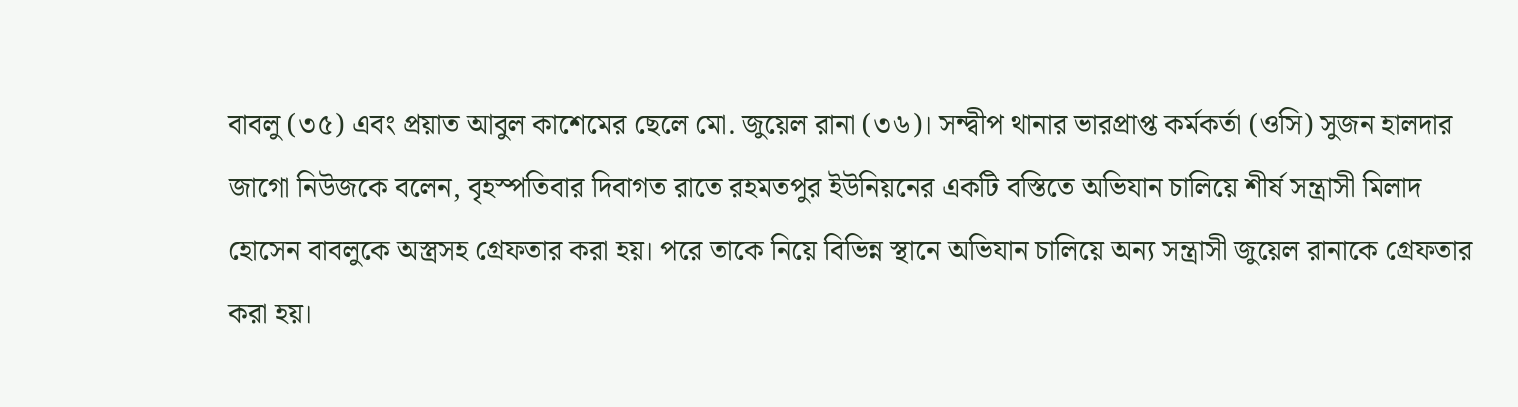বাবলু (৩৫) এবং প্রয়াত আবুল কাশেমের ছেলে মো. জুয়েল রানা (৩৬)। সন্দ্বীপ থানার ভারপ্রাপ্ত কর্মকর্তা (ওসি) সুজন হালদার জাগো নিউজকে বলেন, বৃহস্পতিবার দিবাগত রাতে রহমতপুর ইউনিয়নের একটি বস্তিতে অভিযান চালিয়ে শীর্ষ সন্ত্রাসী মিলাদ হোসেন বাবলুকে অস্ত্রসহ গ্রেফতার করা হয়। পরে তাকে নিয়ে বিভিন্ন স্থানে অভিযান চালিয়ে অন্য সন্ত্রাসী জুয়েল রানাকে গ্রেফতার করা হয়।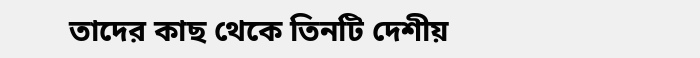তাদের কাছ থেকে তিনটি দেশীয়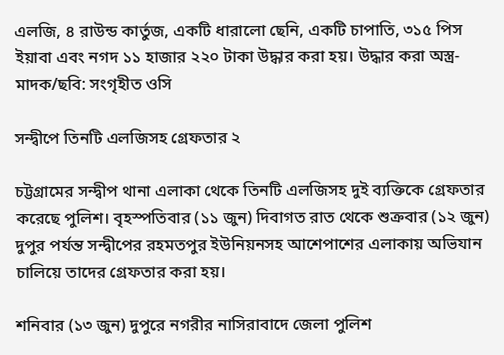এলজি, ৪ রাউন্ড কার্তুজ, একটি ধারালো ছেনি, একটি চাপাতি, ৩১৫ পিস ইয়াবা এবং নগদ ১১ হাজার ২২০ টাকা উদ্ধার করা হয়। উদ্ধার করা অস্ত্র-মাদক/ছবি: সংগৃহীত ওসি

সন্দ্বীপে তিনটি এলজিসহ গ্রেফতার ২

চট্টগ্রামের সন্দ্বীপ থানা এলাকা থেকে তিনটি এলজিসহ দুই ব্যক্তিকে গ্রেফতার করেছে পুলিশ। বৃহস্পতিবার (১১ জুন) দিবাগত রাত থেকে শুক্রবার (১২ জুন) দুপুর পর্যন্ত সন্দ্বীপের রহমতপুর ইউনিয়নসহ আশেপাশের এলাকায় অভিযান চালিয়ে তাদের গ্রেফতার করা হয়।

শনিবার (১৩ জুন) দুপুরে নগরীর নাসিরাবাদে জেলা পুলিশ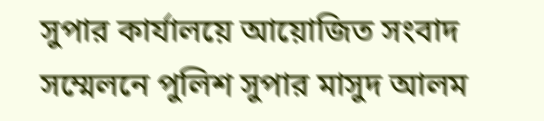সুপার কার্যালয়ে আয়োজিত সংবাদ সম্মেলনে পুলিশ সুপার মাসুদ আলম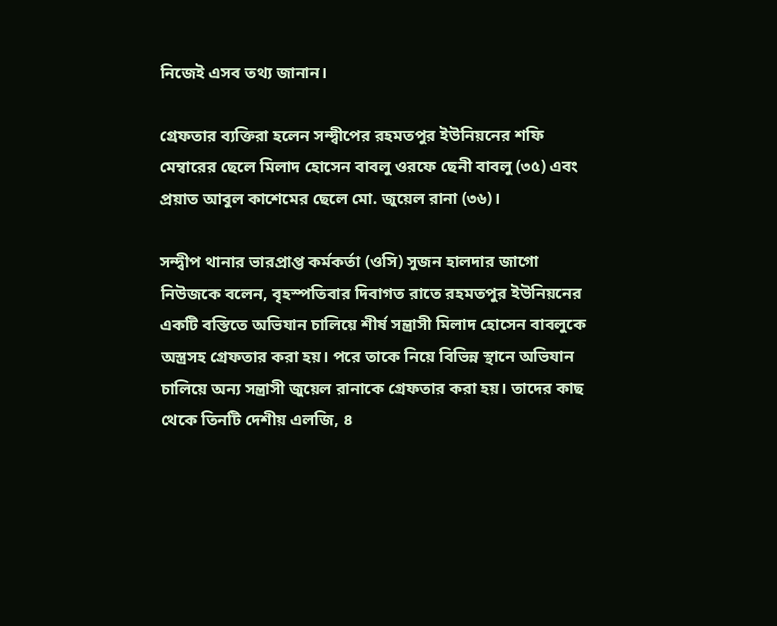নিজেই এসব তথ্য জানান।

গ্রেফতার ব্যক্তিরা হলেন সন্দ্বীপের রহমতপুর ইউনিয়নের শফি মেম্বারের ছেলে মিলাদ হোসেন বাবলু ওরফে ছেনী বাবলু (৩৫) এবং প্রয়াত আবুল কাশেমের ছেলে মো. জুয়েল রানা (৩৬)।

সন্দ্বীপ থানার ভারপ্রাপ্ত কর্মকর্তা (ওসি) সুজন হালদার জাগো নিউজকে বলেন, বৃহস্পতিবার দিবাগত রাতে রহমতপুর ইউনিয়নের একটি বস্তিতে অভিযান চালিয়ে শীর্ষ সন্ত্রাসী মিলাদ হোসেন বাবলুকে অস্ত্রসহ গ্রেফতার করা হয়। পরে তাকে নিয়ে বিভিন্ন স্থানে অভিযান চালিয়ে অন্য সন্ত্রাসী জুয়েল রানাকে গ্রেফতার করা হয়। তাদের কাছ থেকে তিনটি দেশীয় এলজি, ৪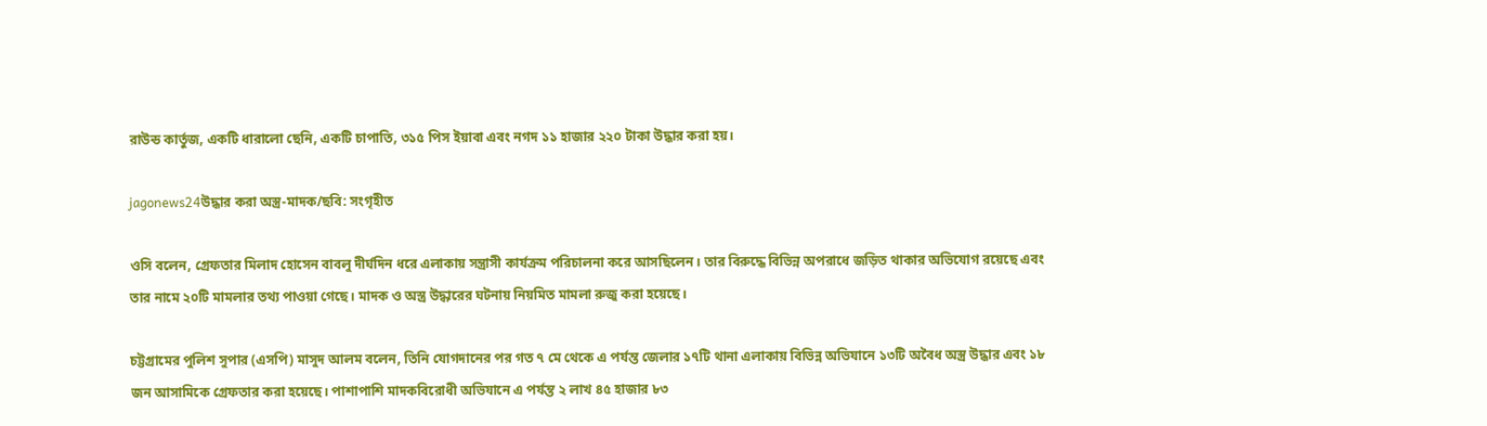রাউন্ড কার্তুজ, একটি ধারালো ছেনি, একটি চাপাতি, ৩১৫ পিস ইয়াবা এবং নগদ ১১ হাজার ২২০ টাকা উদ্ধার করা হয়।

jagonews24উদ্ধার করা অস্ত্র-মাদক/ছবি: সংগৃহীত

ওসি বলেন, গ্রেফতার মিলাদ হোসেন বাবলু দীর্ঘদিন ধরে এলাকায় সন্ত্রাসী কার্যক্রম পরিচালনা করে আসছিলেন। তার বিরুদ্ধে বিভিন্ন অপরাধে জড়িত থাকার অভিযোগ রয়েছে এবং তার নামে ২০টি মামলার তথ্য পাওয়া গেছে। মাদক ও অস্ত্র উদ্ধারের ঘটনায় নিয়মিত মামলা রুজু করা হয়েছে।

চট্টগ্রামের পুলিশ সুপার (এসপি) মাসুদ আলম বলেন, তিনি যোগদানের পর গত ৭ মে থেকে এ পর্যন্ত জেলার ১৭টি থানা এলাকায় বিভিন্ন অভিযানে ১৩টি অবৈধ অস্ত্র উদ্ধার এবং ১৮ জন আসামিকে গ্রেফতার করা হয়েছে। পাশাপাশি মাদকবিরোধী অভিযানে এ পর্যন্ত ২ লাখ ৪৫ হাজার ৮৩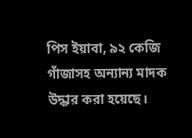পিস ইয়াবা, ৯২ কেজি গাঁজাসহ অন্যান্য মাদক উদ্ধার করা হয়েছে।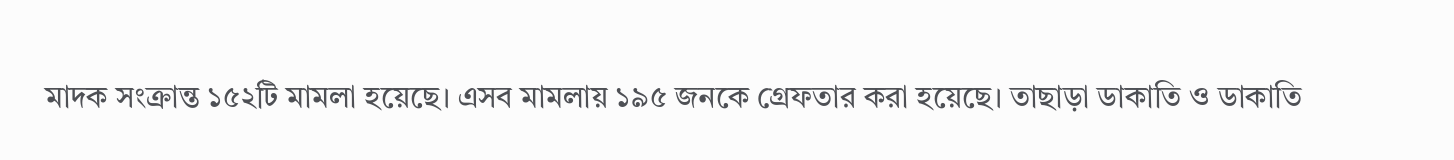মাদক সংক্রান্ত ১৫২টি মামলা হয়েছে। এসব মামলায় ১৯৫ জনকে গ্রেফতার করা হয়েছে। তাছাড়া ডাকাতি ও ডাকাতি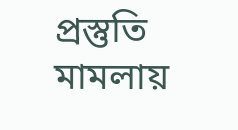প্রস্তুতি মামলায়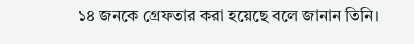১৪ জনকে গ্রেফতার করা হয়েছে বলে জানান তিনি।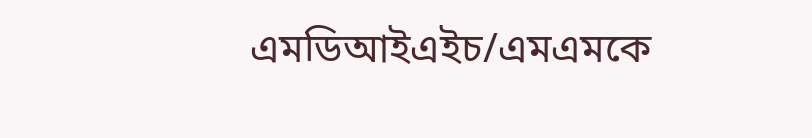এমডিআইএইচ/এমএমকে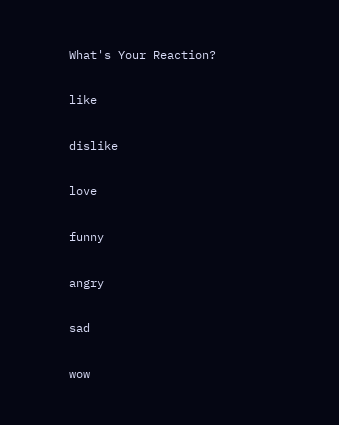What's Your Reaction?

like

dislike

love

funny

angry

sad

wow